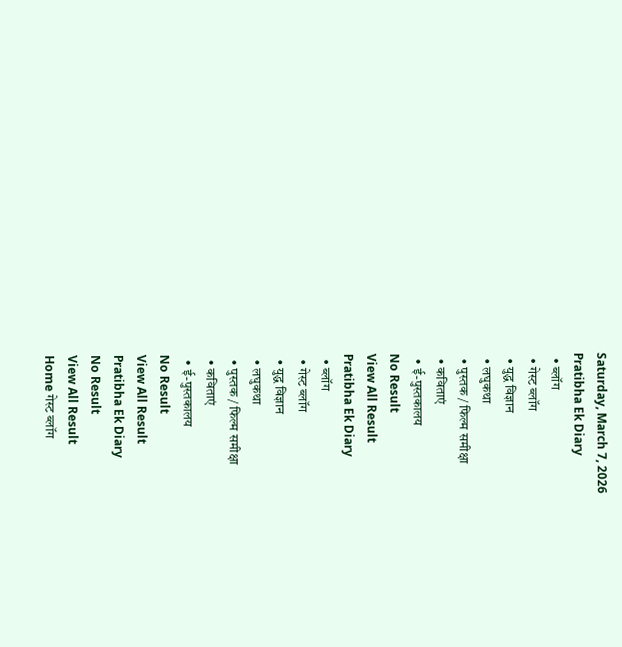Saturday, March 7, 2026
Pratibha Ek Diary
  • ब्लॉग
  • गेस्ट ब्लॉग
  • युद्ध विज्ञान
  • लघुकथा
  • पुस्तक / फिल्म समीक्षा
  • कविताएं
  • ई-पुस्तकालय
No Result
View All Result
Pratibha Ek Diary
  • ब्लॉग
  • गेस्ट ब्लॉग
  • युद्ध विज्ञान
  • लघुकथा
  • पुस्तक / फिल्म समीक्षा
  • कविताएं
  • ई-पुस्तकालय
No Result
View All Result
Pratibha Ek Diary
No Result
View All Result
Home गेस्ट ब्लॉग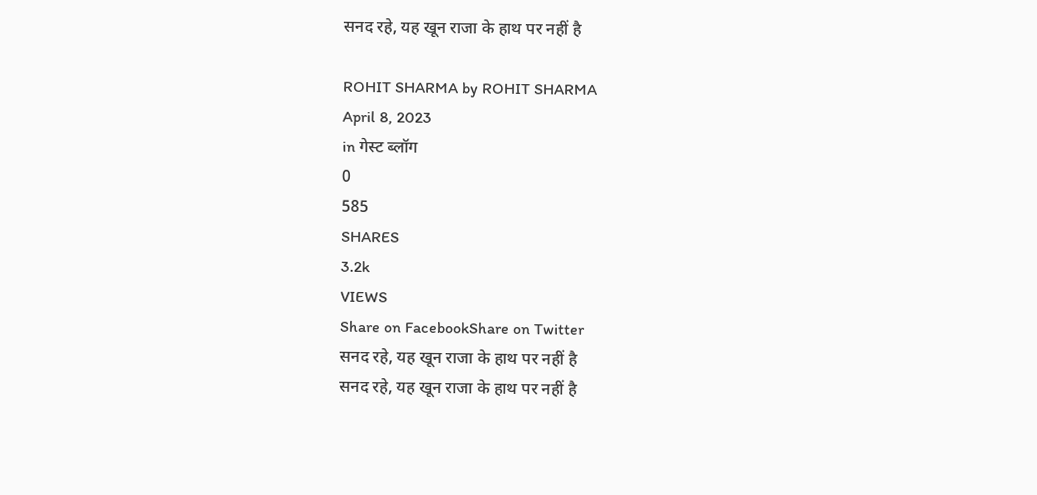सनद रहे, यह खून राजा के हाथ पर नहीं है

ROHIT SHARMA by ROHIT SHARMA
April 8, 2023
in गेस्ट ब्लॉग
0
585
SHARES
3.2k
VIEWS
Share on FacebookShare on Twitter
सनद रहे, यह खून राजा के हाथ पर नहीं है
सनद रहे, यह खून राजा के हाथ पर नहीं है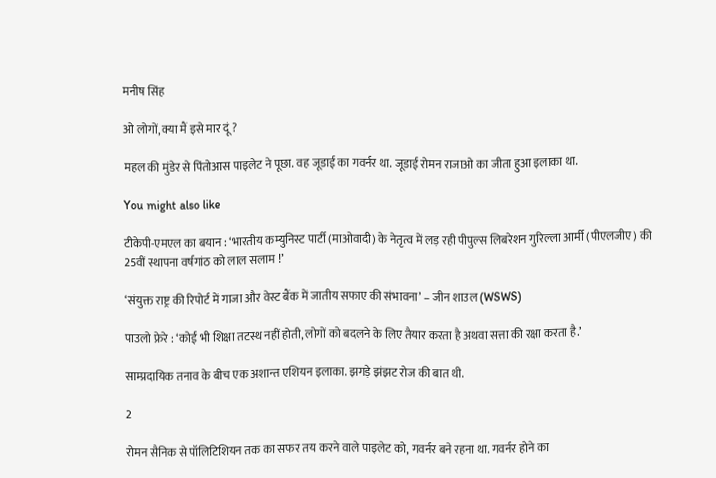मनीष सिंह

ओ लोगों, क्या मैं इसे मार दूं ?

महल की मुंडेर से पिंतोआस पाइलेट ने पूछा. वह जूडाई का गवर्नर था. जूडाई रोमन राजाओ का जीता हुआ इलाका था.

You might also like

टीकेपी-एमएल का बयान : ‘भारतीय कम्युनिस्ट पार्टी (माओवादी) के नेतृत्व में लड़ रही पीपुल्स लिबरेशन गुरिल्ला आर्मी (पीएलजीए) की 25वीं स्थापना वर्षगांठ को लाल सलाम !’

‘संयुक्त राष्ट्र की रिपोर्ट में गाजा और वेस्ट बैंक में जातीय सफाए की संभावना’ – जीन शाउल (WSWS)

पाउलो फ्रेरे : ‘कोई भी शिक्षा तटस्थ नहीं होती, लोगों को बदलने के लिए तैयार करता है अथवा सत्ता की रक्षा करता है.’

साम्प्रदायिक तनाव के बीच एक अशान्त एशियन इलाका. झगड़े झंझट रोज की बात थी.

2

रोमन सैनिक से पॉलिटिशियन तक का सफर तय करने वाले पाइलेट को, गवर्नर बने रहना था. गवर्नर होने का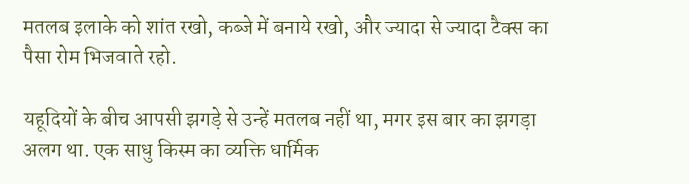मतलब इलाके को शांत रखो, कब्जे में बनाये रखो, और ज्यादा से ज्यादा टैक्स का पैसा रोम भिजवाते रहो.

यहूदियों के बीच आपसी झगड़े से उन्हें मतलब नहीं था, मगर इस बार का झगड़ा अलग था. एक साधु किस्म का व्यक्ति धार्मिक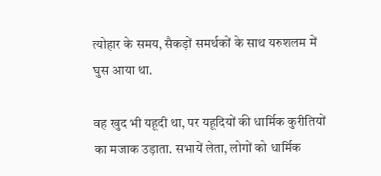त्योहार के समय, सैकड़ों समर्थकों के साथ यरुशलम में घुस आया था.

वह खुद भी यहूदी था, पर यहूदियों की धार्मिक कुरीतियों का मजाक उड़ाता. सभायें लेता, लोगों को धार्मिक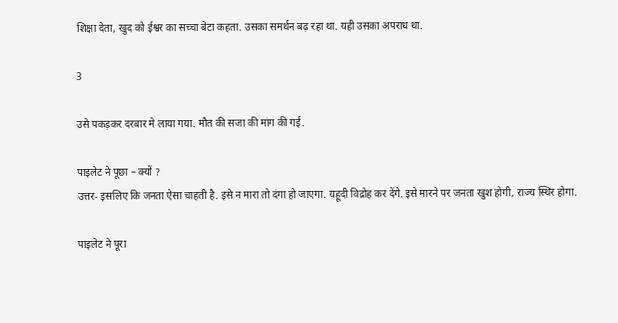शिक्षा देता, खुद को ईश्वर का सच्चा बेटा कहता. उसका समर्थन बढ़ रहा था. यही उसका अपराध था.

3

उसे पकड़कर दरबार मे लाया गया. मौत की सजा की मांग की गई.

पाइलेट ने पूछा – क्यों ?
उत्तर- इसलिए कि जनता ऐसा चाहती है. इसे न मारा तो दंगा हो जाएगा. यहूदी विद्रोह कर देंगे. इसे मारने पर जनता खुश होगी, राज्य स्थिर होगा.

पाइलेट ने पूरा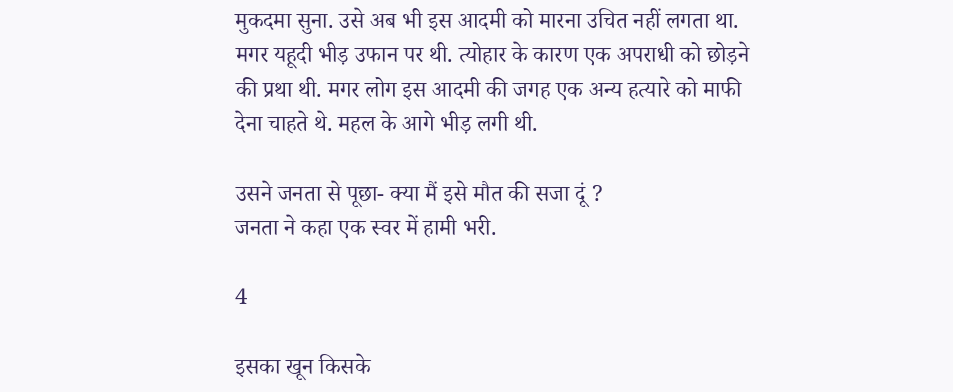मुकदमा सुना. उसे अब भी इस आदमी को मारना उचित नहीं लगता था. मगर यहूदी भीड़ उफान पर थी. त्योहार के कारण एक अपराधी को छोड़ने की प्रथा थी. मगर लोग इस आदमी की जगह एक अन्य हत्यारे को माफी देना चाहते थे. महल के आगे भीड़ लगी थी.

उसने जनता से पूछा- क्या मैं इसे मौत की सजा दूं ?
जनता ने कहा एक स्वर में हामी भरी.

4

इसका खून किसके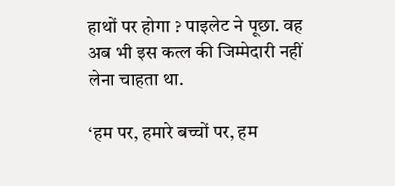हाथों पर होगा ? पाइलेट ने पूछा. वह अब भी इस कत्ल की जिम्मेदारी नहीं लेना चाहता था.

‘हम पर, हमारे बच्चों पर, हम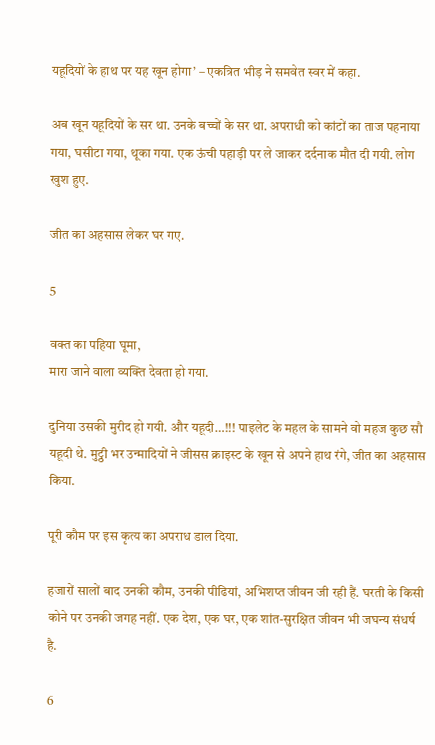यहूदियों के हाथ पर यह खून होगा’ – एकत्रित भीड़ ने समवेत स्वर में कहा.

अब खून यहूदियों के सर था. उनके बच्चों के सर था. अपराधी को कांटों का ताज पहनाया गया, घसीटा गया, थूका गया. एक ऊंची पहाड़ी पर ले जाकर दर्दनाक मौत दी गयी. लोग खुश हुए.

जीत का अहसास लेकर घर गए.

5

वक्त का पहिया घूमा,
मारा जाने वाला व्यक्ति देवता हो गया.

दुनिया उसकी मुरीद हो गयी. और यहूदी…!!! पाइलेट के महल के सामने वो महज कुछ सौ यहूदी थे. मुट्ठी भर उन्मादियों ने जीसस क्राइस्ट के खून से अपने हाथ रंगे, जीत का अहसास किया.

पूरी कौम पर इस कृत्य का अपराध डाल दिया.

हजारों सालों बाद उनकी कौम, उनकी पीढियां, अभिशप्त जीवन जी रही हैं. घरती के किसी कोने पर उनकी जगह नहीं. एक देश, एक घर, एक शांत-सुरक्षित जीवन भी जघन्य संधर्ष है.

6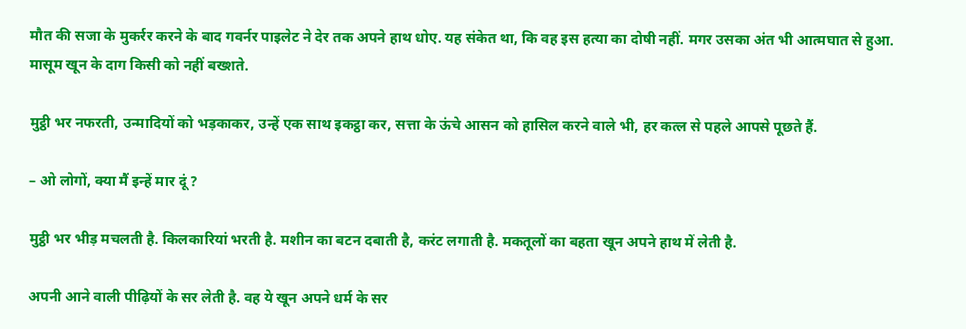मौत की सजा के मुकर्रर करने के बाद गवर्नर पाइलेट ने देर तक अपने हाथ धोए. यह संकेत था, कि वह इस हत्या का दोषी नहीं. मगर उसका अंत भी आत्मघात से हुआ. मासूम खून के दाग किसी को नहीं बख्शते.

मुट्ठी भर नफरती, उन्मादियों को भड़काकर, उन्हें एक साथ इकट्ठा कर, सत्ता के ऊंचे आसन को हासिल करने वाले भी, हर कत्ल से पहले आपसे पूछते हैं.

– ओ लोगों, क्या मैं इन्हें मार दूं ?

मुट्ठी भर भीड़ मचलती है. किलकारियां भरती है. मशीन का बटन दबाती है, करंट लगाती है. मकतूलों का बहता खून अपने हाथ में लेती है.

अपनी आने वाली पीढ़ियों के सर लेती है. वह ये खून अपने धर्म के सर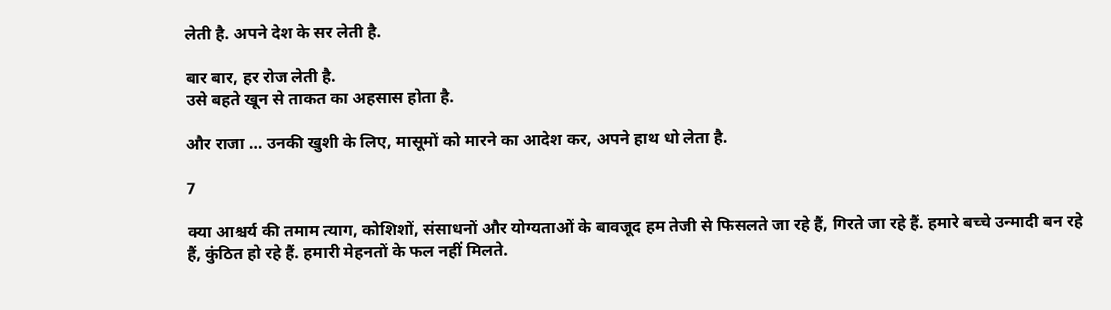लेती है. अपने देश के सर लेती है.

बार बार, हर रोज लेती है.
उसे बहते खून से ताकत का अहसास होता है.

और राजा … उनकी खुशी के लिए, मासूमों को मारने का आदेश कर, अपने हाथ धो लेता है.

7

क्या आश्चर्य की तमाम त्याग, कोशिशों, संसाधनों और योग्यताओं के बावजूद हम तेजी से फिसलते जा रहे हैं, गिरते जा रहे हैं. हमारे बच्चे उन्मादी बन रहे हैं, कुंठित हो रहे हैं. हमारी मेहनतों के फल नहीं मिलते.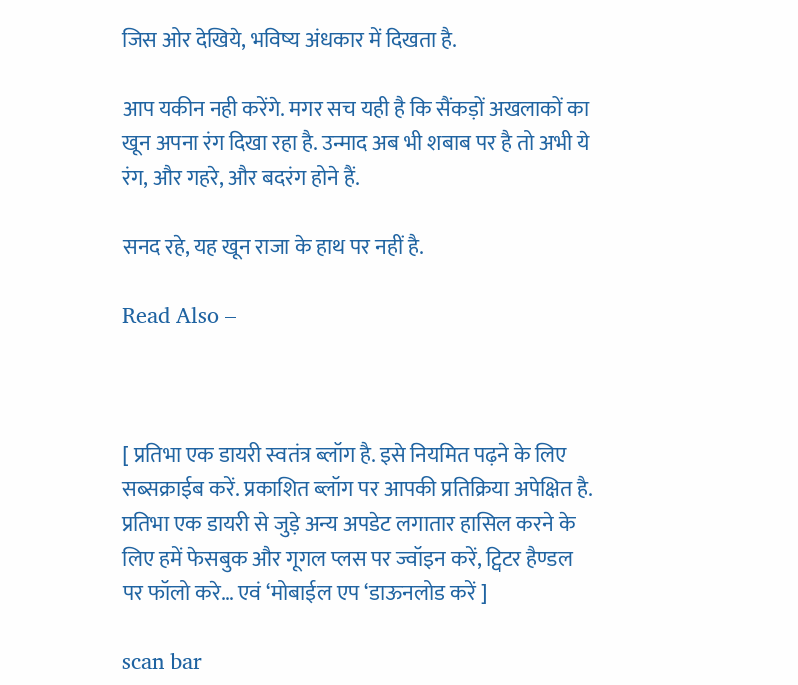जिस ओर देखिये, भविष्य अंधकार में दिखता है.

आप यकीन नही करेंगे. मगर सच यही है कि सैंकड़ों अखलाकों का खून अपना रंग दिखा रहा है. उन्माद अब भी शबाब पर है तो अभी ये रंग, और गहरे, और बदरंग होने हैं.

सनद रहे, यह खून राजा के हाथ पर नहीं है.

Read Also –



[ प्रतिभा एक डायरी स्वतंत्र ब्लॉग है. इसे नियमित पढ़ने के लिए सब्सक्राईब करें. प्रकाशित ब्लॉग पर आपकी प्रतिक्रिया अपेक्षित है. प्रतिभा एक डायरी से जुड़े अन्य अपडेट लगातार हासिल करने के लिए हमें फेसबुक और गूगल प्लस पर ज्वॉइन करें, ट्विटर हैण्डल पर फॉलो करे… एवं ‘मोबाईल एप ‘डाऊनलोड करें ]

scan bar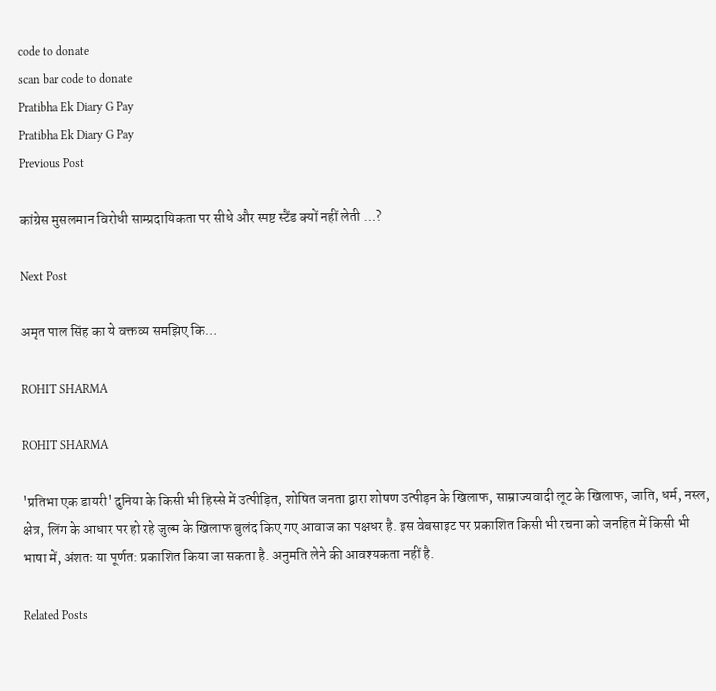code to donate
scan bar code to donate
Pratibha Ek Diary G Pay
Pratibha Ek Diary G Pay
Previous Post

कांग्रेस मुसलमान विरोधी साम्प्रदायिकता पर सीधे और स्पष्ट स्टैंड क्यों नहीं लेती …?

Next Post

अमृत पाल सिंह का ये वक्तव्य समझिए कि…

ROHIT SHARMA

ROHIT SHARMA

'प्रतिभा एक डायरी' दुनिया के किसी भी हिस्से में उत्पीड़ित, शोषित जनता द्वारा शोषण उत्पीड़न के खिलाफ, साम्राज्यवादी लूट के खिलाफ, जाति, धर्म, नस्ल, क्षेत्र, लिंग के आधार पर हो रहे जुल्म के खिलाफ बुलंद किए गए आवाज का पक्षधर है. इस वेबसाइट पर प्रकाशित किसी भी रचना को जनहित में किसी भी भाषा में, अंशतः या पूर्णत: प्रकाशित किया जा सकता है. अनुमति लेने की आवश्यकता नहीं है.

Related Posts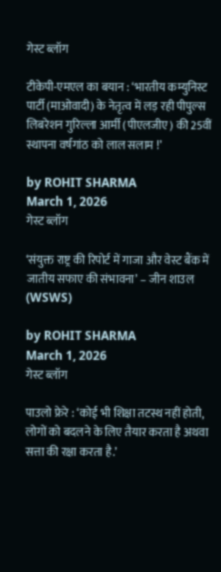गेस्ट ब्लॉग

टीकेपी-एमएल का बयान : ‘भारतीय कम्युनिस्ट पार्टी (माओवादी) के नेतृत्व में लड़ रही पीपुल्स लिबरेशन गुरिल्ला आर्मी (पीएलजीए) की 25वीं स्थापना वर्षगांठ को लाल सलाम !’

by ROHIT SHARMA
March 1, 2026
गेस्ट ब्लॉग

‘संयुक्त राष्ट्र की रिपोर्ट में गाजा और वेस्ट बैंक में जातीय सफाए की संभावना’ – जीन शाउल (WSWS)

by ROHIT SHARMA
March 1, 2026
गेस्ट ब्लॉग

पाउलो फ्रेरे : ‘कोई भी शिक्षा तटस्थ नहीं होती, लोगों को बदलने के लिए तैयार करता है अथवा सत्ता की रक्षा करता है.’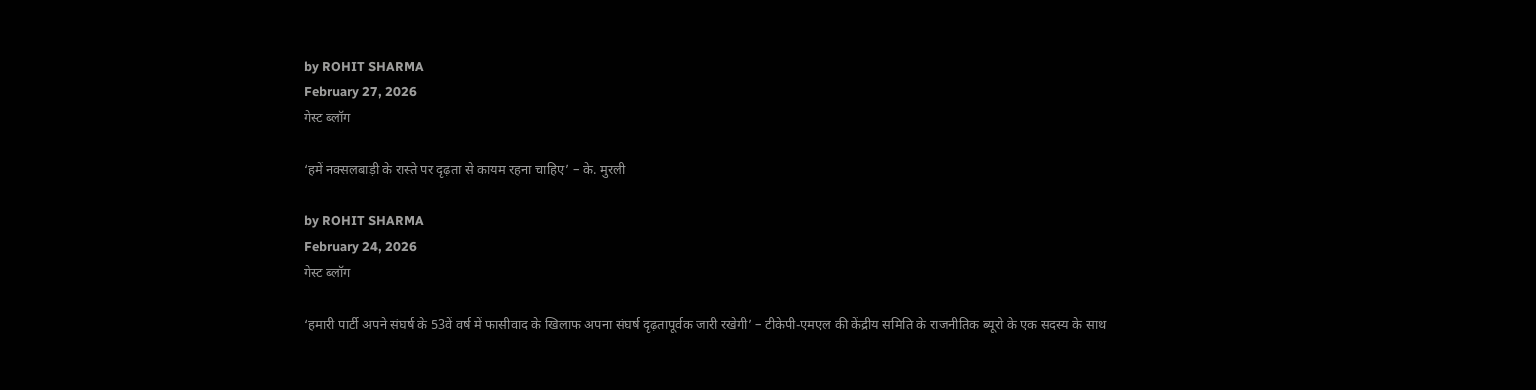by ROHIT SHARMA
February 27, 2026
गेस्ट ब्लॉग

‘हमें नक्सलबाड़ी के रास्ते पर दृढ़ता से कायम रहना चाहिए’ – के. मुरली

by ROHIT SHARMA
February 24, 2026
गेस्ट ब्लॉग

‘हमारी पार्टी अपने संघर्ष के 53वें वर्ष में फासीवाद के खिलाफ अपना संघर्ष दृढ़तापूर्वक जारी रखेगी’ – टीकेपी-एमएल की केंद्रीय समिति के राजनीतिक ब्यूरो के एक सदस्य के साथ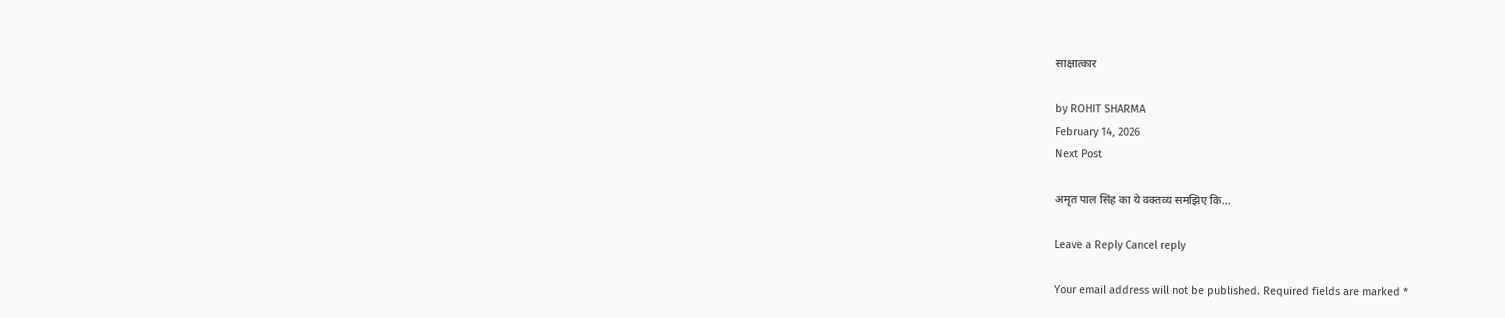साक्षात्कार

by ROHIT SHARMA
February 14, 2026
Next Post

अमृत पाल सिंह का ये वक्तव्य समझिए कि...

Leave a Reply Cancel reply

Your email address will not be published. Required fields are marked *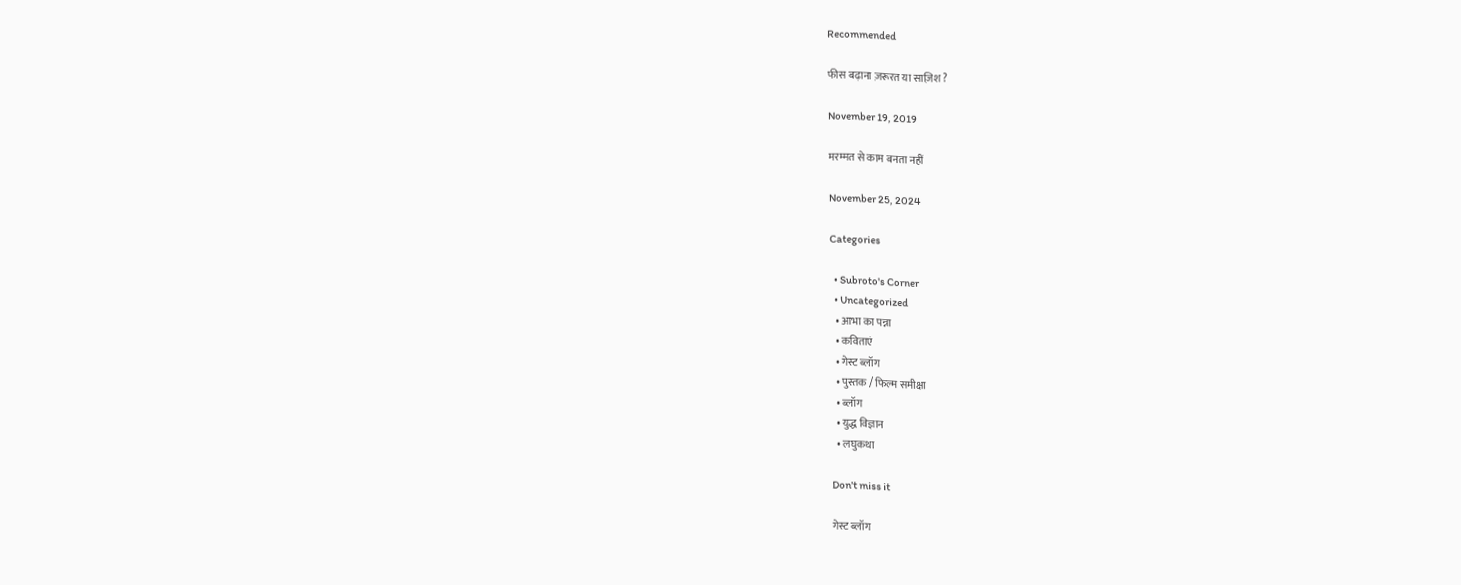Recommended

फीस बढ़ाना ज़रूरत या साज़िश ?

November 19, 2019

मरम्मत से काम बनता नहीं

November 25, 2024

Categories

  • Subroto's Corner
  • Uncategorized
  • आभा का पन्ना
  • कविताएं
  • गेस्ट ब्लॉग
  • पुस्तक / फिल्म समीक्षा
  • ब्लॉग
  • युद्ध विज्ञान
  • लघुकथा

Don't miss it

गेस्ट ब्लॉग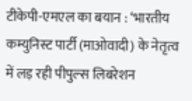टीकेपी-एमएल का बयान : ‘भारतीय कम्युनिस्ट पार्टी (माओवादी) के नेतृत्व में लड़ रही पीपुल्स लिबरेशन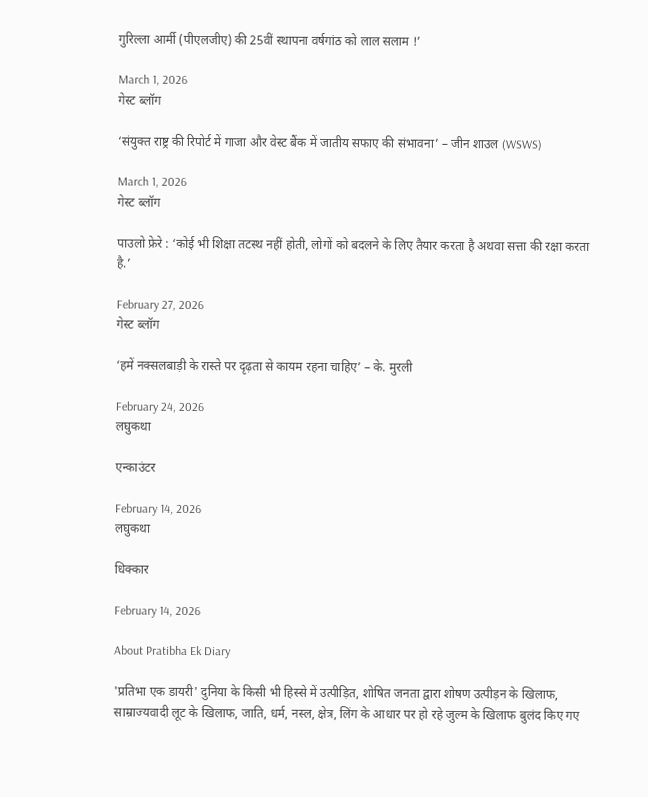गुरिल्ला आर्मी (पीएलजीए) की 25वीं स्थापना वर्षगांठ को लाल सलाम !’

March 1, 2026
गेस्ट ब्लॉग

‘संयुक्त राष्ट्र की रिपोर्ट में गाजा और वेस्ट बैंक में जातीय सफाए की संभावना’ – जीन शाउल (WSWS)

March 1, 2026
गेस्ट ब्लॉग

पाउलो फ्रेरे : ‘कोई भी शिक्षा तटस्थ नहीं होती, लोगों को बदलने के लिए तैयार करता है अथवा सत्ता की रक्षा करता है.’

February 27, 2026
गेस्ट ब्लॉग

‘हमें नक्सलबाड़ी के रास्ते पर दृढ़ता से कायम रहना चाहिए’ – के. मुरली

February 24, 2026
लघुकथा

एन्काउंटर

February 14, 2026
लघुकथा

धिक्कार

February 14, 2026

About Pratibha Ek Diary

'प्रतिभा एक डायरी' दुनिया के किसी भी हिस्से में उत्पीड़ित, शोषित जनता द्वारा शोषण उत्पीड़न के खिलाफ, साम्राज्यवादी लूट के खिलाफ, जाति, धर्म, नस्ल, क्षेत्र, लिंग के आधार पर हो रहे जुल्म के खिलाफ बुलंद किए गए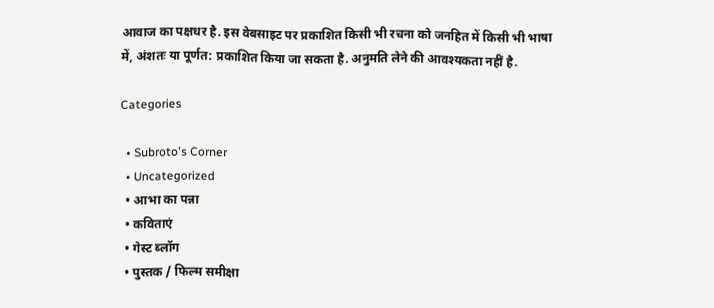आवाज का पक्षधर है. इस वेबसाइट पर प्रकाशित किसी भी रचना को जनहित में किसी भी भाषा में, अंशतः या पूर्णत: प्रकाशित किया जा सकता है. अनुमति लेने की आवश्यकता नहीं है.

Categories

  • Subroto's Corner
  • Uncategorized
  • आभा का पन्ना
  • कविताएं
  • गेस्ट ब्लॉग
  • पुस्तक / फिल्म समीक्षा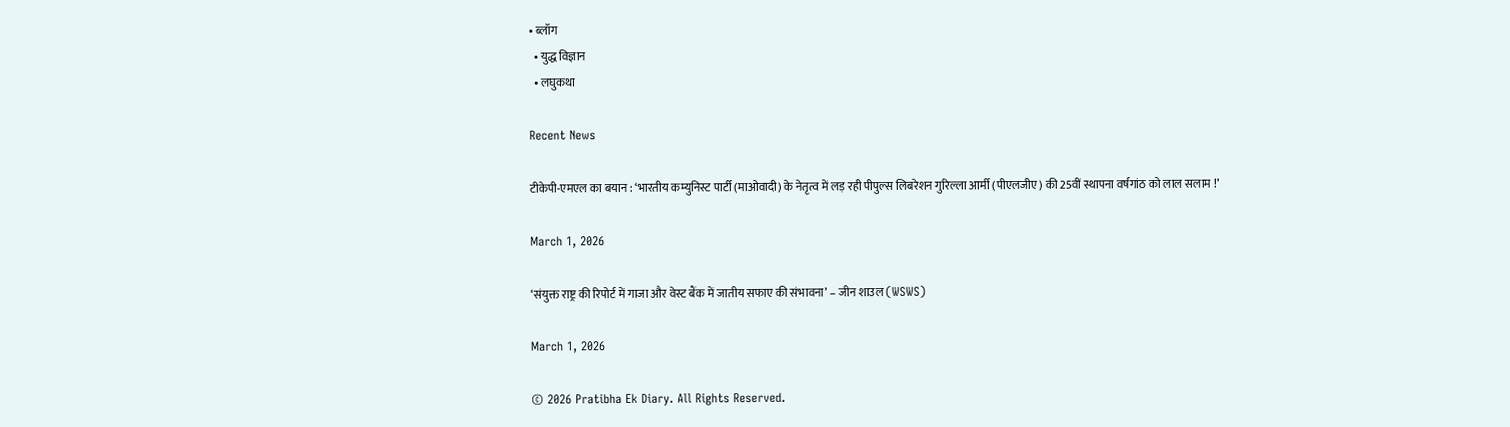• ब्लॉग
  • युद्ध विज्ञान
  • लघुकथा

Recent News

टीकेपी-एमएल का बयान : ‘भारतीय कम्युनिस्ट पार्टी (माओवादी) के नेतृत्व में लड़ रही पीपुल्स लिबरेशन गुरिल्ला आर्मी (पीएलजीए) की 25वीं स्थापना वर्षगांठ को लाल सलाम !’

March 1, 2026

‘संयुक्त राष्ट्र की रिपोर्ट में गाजा और वेस्ट बैंक में जातीय सफाए की संभावना’ – जीन शाउल (WSWS)

March 1, 2026

© 2026 Pratibha Ek Diary. All Rights Reserved.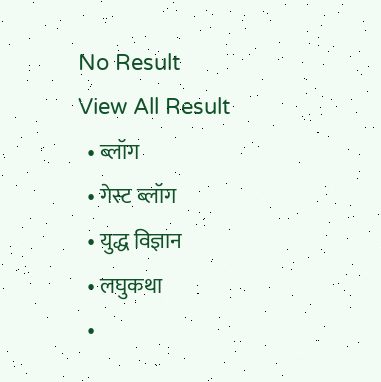No Result
View All Result
  • ब्लॉग
  • गेस्ट ब्लॉग
  • युद्ध विज्ञान
  • लघुकथा
  •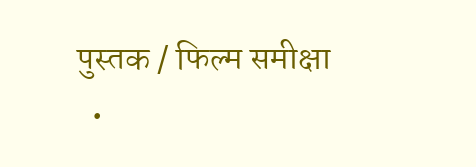पुस्तक / फिल्म समीक्षा
  •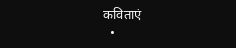कविताएं
  •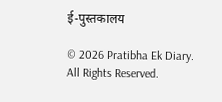ई-पुस्तकालय

© 2026 Pratibha Ek Diary. All Rights Reserved.